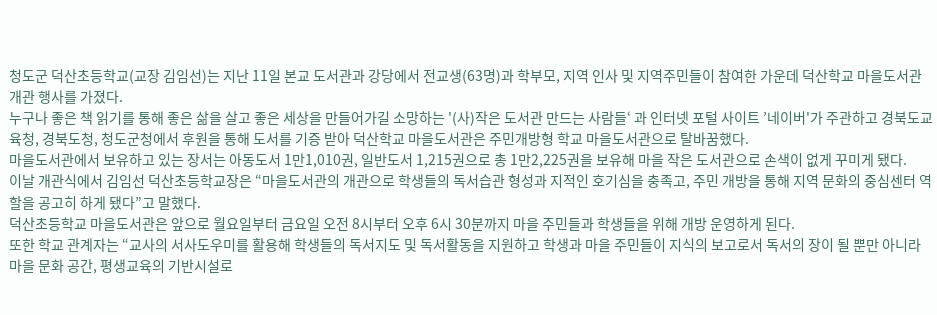청도군 덕산초등학교(교장 김임선)는 지난 11일 본교 도서관과 강당에서 전교생(63명)과 학부모, 지역 인사 및 지역주민들이 참여한 가운데 덕산학교 마을도서관 개관 행사를 가졌다.
누구나 좋은 책 읽기를 통해 좋은 삶을 살고 좋은 세상을 만들어가길 소망하는 '(사)작은 도서관 만드는 사람들‘ 과 인터넷 포털 사이트 ’네이버'가 주관하고 경북도교육청, 경북도청, 청도군청에서 후원을 통해 도서를 기증 받아 덕산학교 마을도서관은 주민개방형 학교 마을도서관으로 탈바꿈했다.
마을도서관에서 보유하고 있는 장서는 아동도서 1만1,010권, 일반도서 1,215권으로 총 1만2,225권을 보유해 마을 작은 도서관으로 손색이 없게 꾸미게 됐다.
이날 개관식에서 김임선 덕산초등학교장은 “마을도서관의 개관으로 학생들의 독서습관 형성과 지적인 호기심을 충족고, 주민 개방을 통해 지역 문화의 중심센터 역할을 공고히 하게 됐다”고 말했다.
덕산초등학교 마을도서관은 앞으로 월요일부터 금요일 오전 8시부터 오후 6시 30분까지 마을 주민들과 학생들을 위해 개방 운영하게 된다.
또한 학교 관계자는 “교사의 서사도우미를 활용해 학생들의 독서지도 및 독서활동을 지원하고 학생과 마을 주민들이 지식의 보고로서 독서의 장이 될 뿐만 아니라 마을 문화 공간, 평생교육의 기반시설로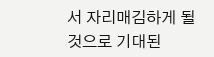서 자리매김하게 될 것으로 기대된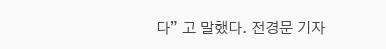다” 고 말했다. 전경문 기자